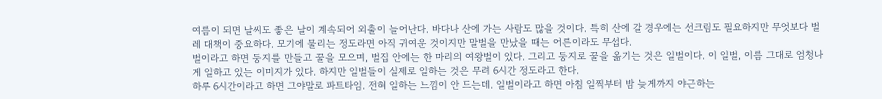여름이 되면 날씨도 좋은 날이 계속되어 외출이 늘어난다. 바다나 산에 가는 사람도 많을 것이다. 특히 산에 갈 경우에는 선크림도 필요하지만 무엇보다 벌레 대책이 중요하다. 모기에 물리는 정도라면 아직 귀여운 것이지만 말벌을 만났을 때는 어른이라도 무섭다.
벌이라고 하면 둥지를 만들고 꿀을 모으며, 벌집 안에는 한 마리의 여왕벌이 있다. 그리고 둥지로 꿀을 옮기는 것은 일벌이다. 이 일벌, 이름 그대로 엄청나게 일하고 있는 이미지가 있다. 하지만 일벌들이 실제로 일하는 것은 무려 6시간 정도라고 한다.
하루 6시간이라고 하면 그야말로 파트타임. 전혀 일하는 느낌이 안 드는데. 일벌이라고 하면 아침 일찍부터 밤 늦게까지 야근하는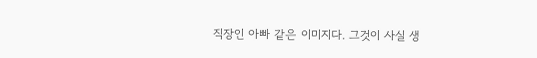직장인 아빠 같은 이미지다. 그것이 사실 생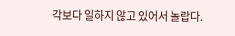각보다 일하지 않고 있어서 놀랍다.